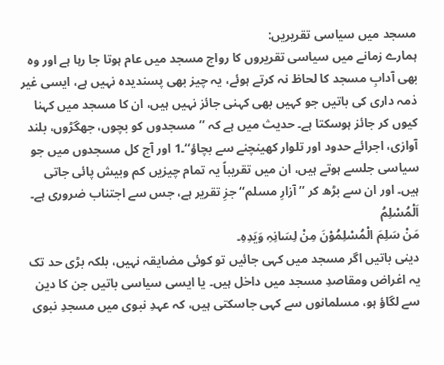مسجد میں سیاسی تقریریں:
ہمارے زمانے میں سیاسی تقریروں کا رواج مسجد میں عام ہوتا جا رہا ہے اور وہ بھی آدابِ مسجد کا لحاظ نہ کرتے ہوئے، یہ چیز بھی پسندیدہ نہیں ہے، ایسی غیر ذمہ داری کی باتیں جو کہیں بھی کہنی جائز نہیں ہیں، ان کا مسجد میں کہنا کیوں کر جائز ہوسکتا ہے۔ حدیث میں ہے کہ ’’مسجدوں کو بچوں، جھگڑوں، بلند آوازی، اجرائے حدود اور تلوار کھینچنے سے بچاؤ‘‘۔1 اور آج کل مسجدوں میں جو سیاسی جلسے ہوتے ہیں، ان میں تقریباً یہ تمام چیزیں کم وبیش پائی جاتی ہیں۔ اور ان سے بڑھ کر ’’آزارِ مسلم‘‘ جزِ تقریر ہے، جس سے اجتناب ضروری ہے۔ اَلْمُسْلِمُ
مَنْ سَلِمَ الْمُسْلِمُوْنَ مِنْ لِسَانِہِ وَیَدِہِ۔
دینی باتیں اگر مسجد میں کہی جائیں تو کوئی مضایقہ نہیں، بلکہ بڑی حد تک یہ اغراض ومقاصدِ مسجد میں داخل ہیں۔ یا ایسی سیاسی باتیں جن کا دین سے لگاؤ ہو، مسلمانوں سے کہی جاسکتی ہیں، کہ عہدِ نبوی میں مسجدِ نبوی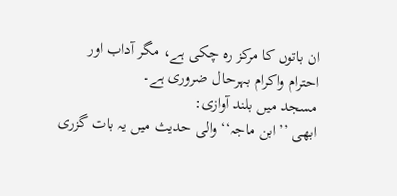ان باتوں کا مرکز رہ چکی ہے، مگر آداب اور احترام واکرام بہرحال ضروری ہے۔
مسجد میں بلند آوازی:
ابھی ’’ابن ماجہ‘‘ والی حدیث میں یہ بات گزری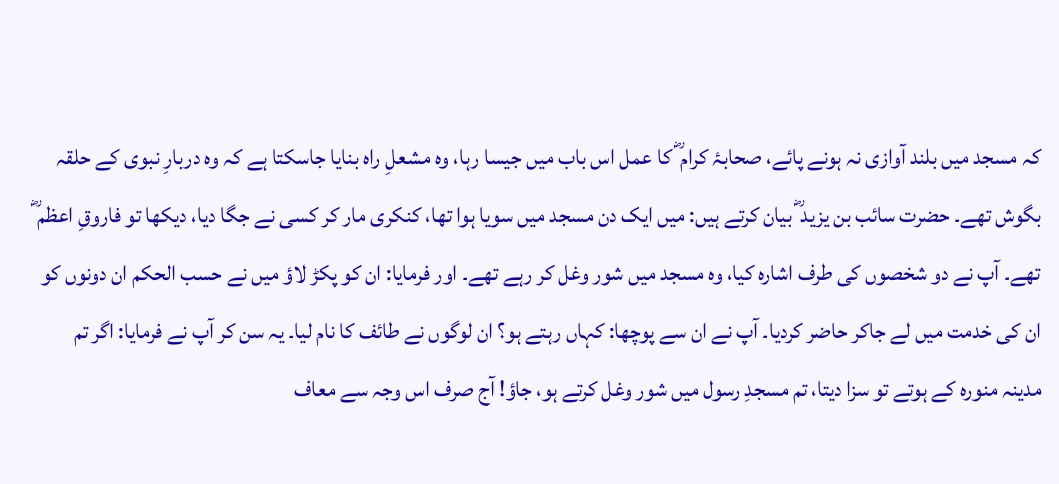کہ مسجد میں بلند آوازی نہ ہونے پائے، صحابۂ کرام ؓ کا عمل اس باب میں جیسا رہا، وہ مشعلِ راہ بنایا جاسکتا ہے کہ وہ دربارِ نبوی کے حلقہ بگوش تھے۔ حضرت سائب بن یزید ؓ بیان کرتے ہیں: میں ایک دن مسجد میں سویا ہوا تھا، کنکری مار کر کسی نے جگا دیا، دیکھا تو فاروقِ اعظم ؓ تھے۔ آپ نے دو شخصوں کی طرف اشارہ کیا، وہ مسجد میں شور وغل کر رہے تھے۔ اور فرمایا: ان کو پکڑ لاؤ میں نے حسب الحکم ان دونوں کو ان کی خدمت میں لے جاکر حاضر کردیا۔ آپ نے ان سے پوچھا: کہاں رہتے ہو؟ ان لوگوں نے طائف کا نام لیا۔ یہ سن کر آپ نے فرمایا: اگر تم مدینہ منورہ کے ہوتے تو سزا دیتا، تم مسجدِ رسول میں شور وغل کرتے ہو، جاؤ! آج صرف اس وجہ سے معاف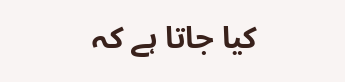کیا جاتا ہے کہ